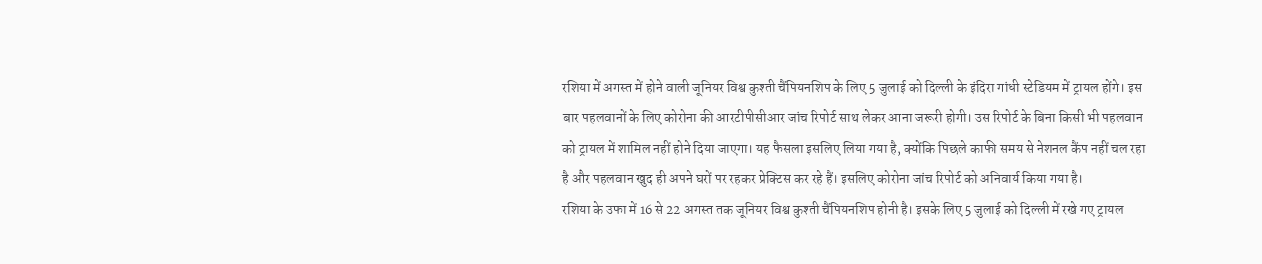रशिया में अगस्त में होने वाली जूनियर विश्व कुश्ती चैंपियनशिप के लिए 5 जुलाई को दिल्ली के इंदिरा गांधी स्टेडियम में ट्रायल होंगे। इस बार पहलवानों के लिए कोरोना की आरटीपीसीआर जांच रिपोर्ट साथ लेकर आना जरूरी होगी। उस रिपोर्ट के बिना किसी भी पहलवान को ट्रायल में शामिल नहीं होने दिया जाएगा। यह फैसला इसलिए लिया गया है, क्योंकि पिछले काफी समय से नेशनल कैंप नहीं चल रहा है और पहलवान खुद ही अपने घरों पर रहकर प्रेक्टिस कर रहे हैं। इसलिए कोरोना जांच रिपोर्ट को अनिवार्य किया गया है।
रशिया के उफा में 16 से 22 अगस्त तक जूनियर विश्व कुश्ती चैंपियनशिप होनी है। इसके लिए 5 जुलाई को दिल्ली में रखे गए ट्रायल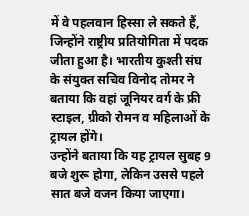में वे पहलवान हिस्सा ले सकते हैं, जिन्होंने राष्ट्रीय प्रतियोगिता में पदक जीता हुआ है। भारतीय कुश्ती संघ के संयुक्त सचिव विनोद तोमर ने बताया कि वहां जूनियर वर्ग के फ्री स्टाइल, ग्रीको रोमन व महिलाओं के ट्रायल होंगे।
उन्होंने बताया कि यह ट्रायल सुबह 9 बजे शुरू होगा, लेकिन उससे पहले सात बजे वजन किया जाएगा।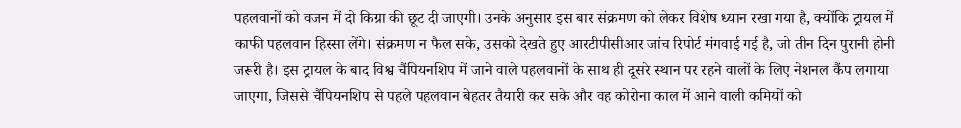पहलवानों को वजन में दो किग्रा की छूट दी जाएगी। उनके अनुसार इस बार संक्रमण को लेकर विशेष ध्यान रखा गया है, क्योंकि ट्रायल में काफी पहलवान हिस्सा लेंगे। संक्रमण न फैल सके, उसको देखते हुए आरटीपीसीआर जांच रिपोर्ट मंगवाई गई है, जो तीन दिन पुरानी होनी जरूरी है। इस ट्रायल के बाद विश्व चैंपियनशिप में जाने वाले पहलवानों के साथ ही दूसरे स्थान पर रहने वालों के लिए नेशनल कैंप लगाया जाएगा, जिससे चैंपियनशिप से पहले पहलवान बेहतर तैयारी कर सके और वह कोरोना काल में आने वाली कमियों को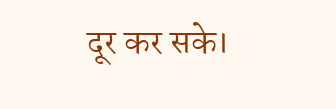दूर कर सके।